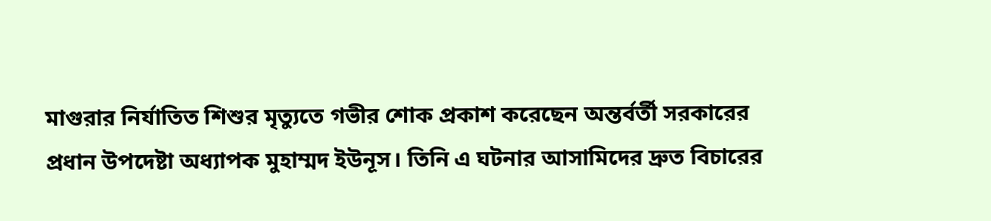মাগুরার নির্যাতিত শিশুর মৃত্যুতে গভীর শোক প্রকাশ করেছেন অন্তর্বর্তী সরকারের প্রধান উপদেষ্টা অধ্যাপক মুহাম্মদ ইউনূস। তিনি এ ঘটনার আসামিদের দ্রুত বিচারের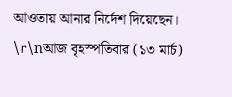আওতায় আনার নির্দেশ দিয়েছেন।
\r\nআজ বৃহস্পতিবার (১৩ মার্চ)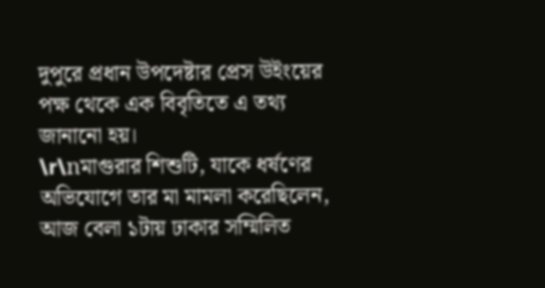দুপুরে প্রধান উপদেষ্টার প্রেস উইংয়ের পক্ষ থেকে এক বিবৃতিতে এ তথ্য জানানো হয়।
\r\nমাগুরার শিশুটি, যাকে ধর্ষণের অভিযোগে তার মা মামলা করেছিলেন, আজ বেলা ১টায় ঢাকার সম্মিলিত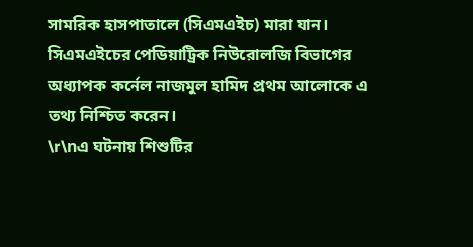সামরিক হাসপাতালে (সিএমএইচ) মারা যান। সিএমএইচের পেডিয়াট্রিক নিউরোলজি বিভাগের অধ্যাপক কর্নেল নাজমুল হামিদ প্রথম আলোকে এ তথ্য নিশ্চিত করেন।
\r\nএ ঘটনায় শিশুটির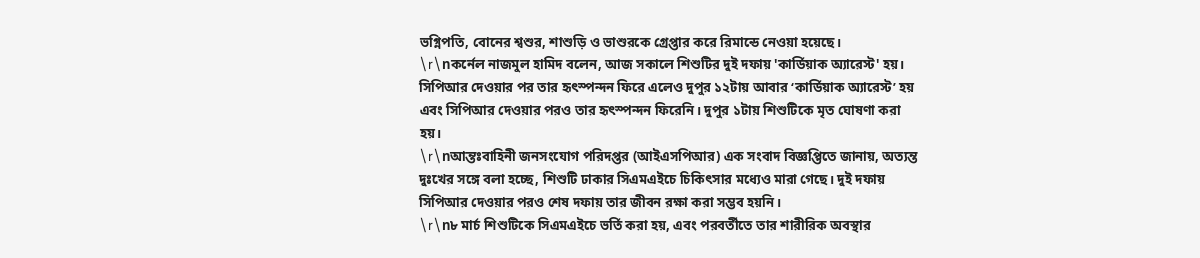ভগ্নিপতি, বোনের শ্বশুর, শাশুড়ি ও ভাশুরকে গ্রেপ্তার করে রিমান্ডে নেওয়া হয়েছে।
\r\nকর্নেল নাজমুল হামিদ বলেন, আজ সকালে শিশুটির দুই দফায় 'কার্ডিয়াক অ্যারেস্ট' হয়। সিপিআর দেওয়ার পর তার হৃৎস্পন্দন ফিরে এলেও দুপুর ১২টায় আবার ‘কার্ডিয়াক অ্যারেস্ট’ হয় এবং সিপিআর দেওয়ার পরও তার হৃৎস্পন্দন ফিরেনি। দুপুর ১টায় শিশুটিকে মৃত ঘোষণা করা হয়।
\r\nআন্তঃবাহিনী জনসংযোগ পরিদপ্তর (আইএসপিআর) এক সংবাদ বিজ্ঞপ্তিতে জানায়, অত্যন্ত দুঃখের সঙ্গে বলা হচ্ছে, শিশুটি ঢাকার সিএমএইচে চিকিৎসার মধ্যেও মারা গেছে। দুই দফায় সিপিআর দেওয়ার পরও শেষ দফায় তার জীবন রক্ষা করা সম্ভব হয়নি।
\r\n৮ মার্চ শিশুটিকে সিএমএইচে ভর্তি করা হয়, এবং পরবর্তীতে তার শারীরিক অবস্থার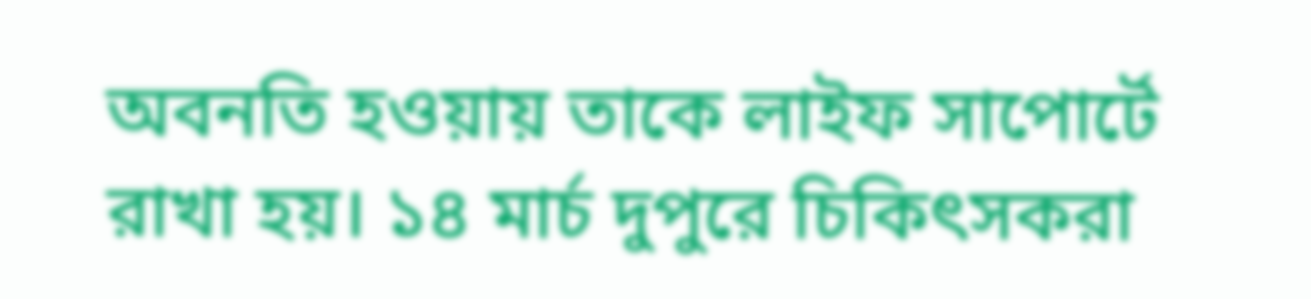অবনতি হওয়ায় তাকে লাইফ সাপোর্টে রাখা হয়। ১৪ মার্চ দুপুরে চিকিৎসকরা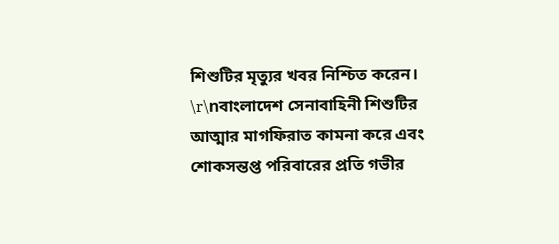শিশুটির মৃত্যুর খবর নিশ্চিত করেন।
\r\nবাংলাদেশ সেনাবাহিনী শিশুটির আত্মার মাগফিরাত কামনা করে এবং শোকসন্তপ্ত পরিবারের প্রতি গভীর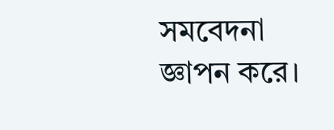সমবেদনা জ্ঞাপন করে।